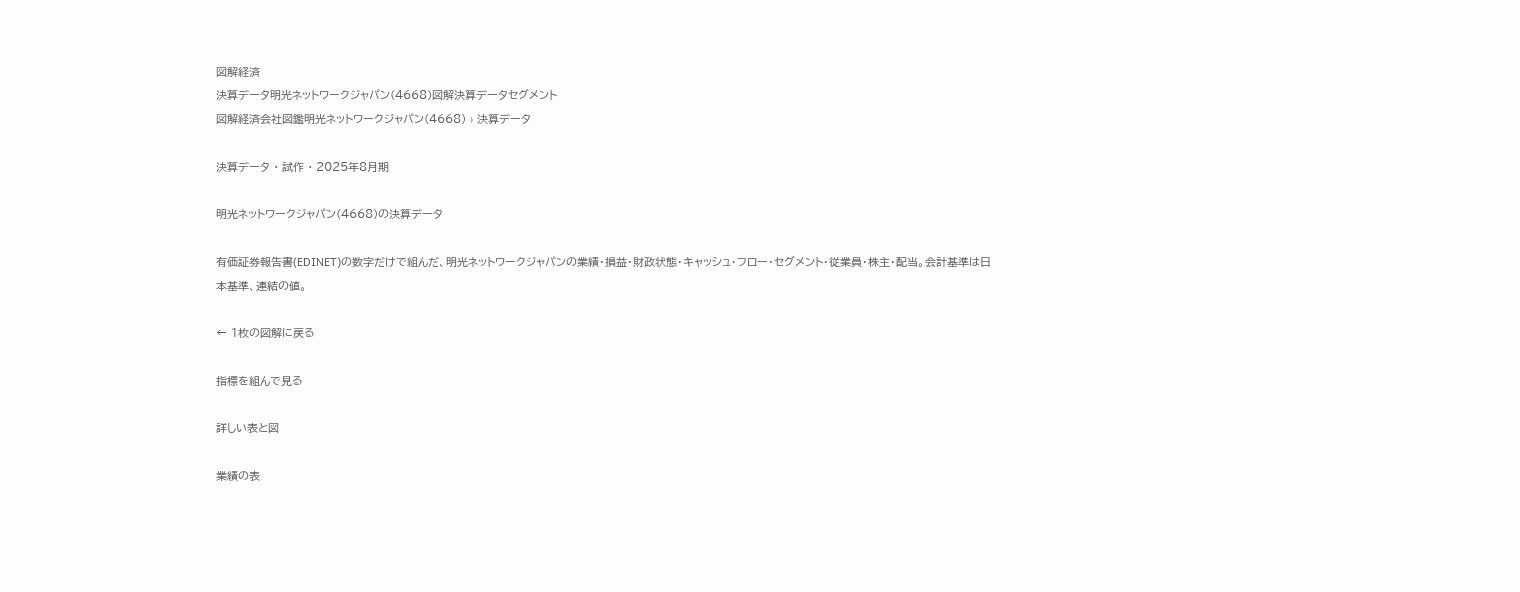図解経済
決算データ明光ネットワークジャパン(4668)図解決算データセグメント
図解経済会社図鑑明光ネットワークジャパン(4668) › 決算データ

決算データ · 試作 · 2025年8月期

明光ネットワークジャパン(4668)の決算データ

有価証券報告書(EDINET)の数字だけで組んだ、明光ネットワークジャパンの業績・損益・財政状態・キャッシュ・フロー・セグメント・従業員・株主・配当。会計基準は日本基準、連結の値。

← 1枚の図解に戻る

指標を組んで見る

詳しい表と図

業績の表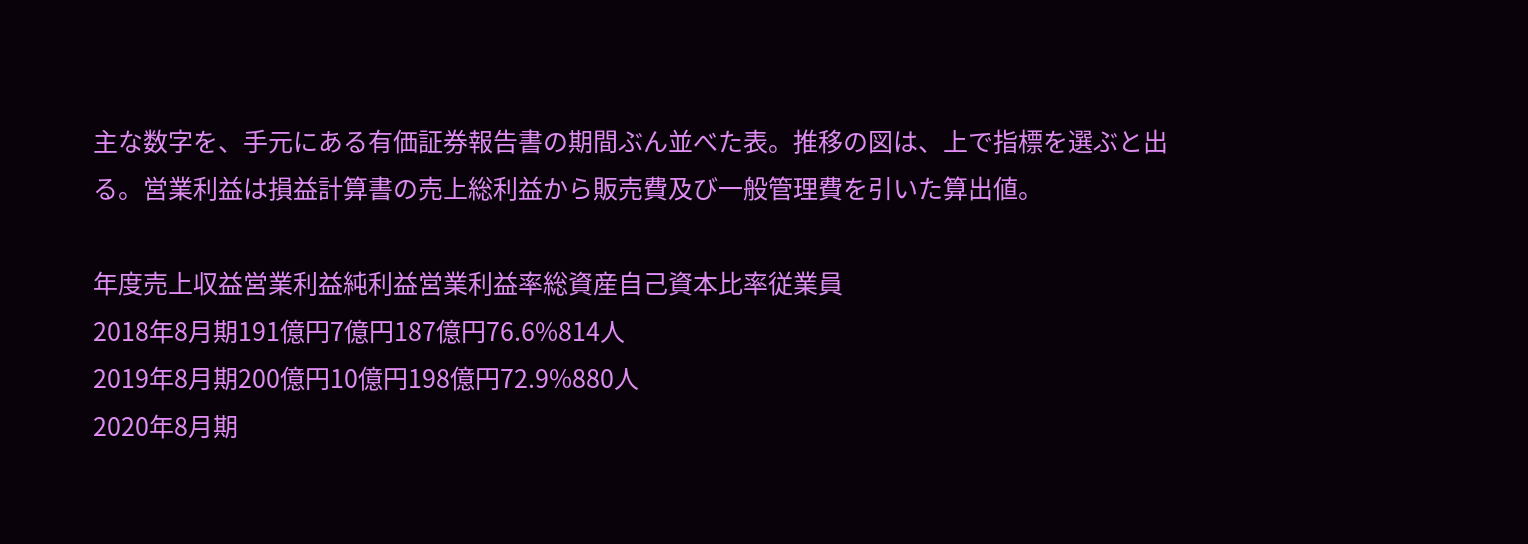主な数字を、手元にある有価証券報告書の期間ぶん並べた表。推移の図は、上で指標を選ぶと出る。営業利益は損益計算書の売上総利益から販売費及び一般管理費を引いた算出値。

年度売上収益営業利益純利益営業利益率総資産自己資本比率従業員
2018年8月期191億円7億円187億円76.6%814人
2019年8月期200億円10億円198億円72.9%880人
2020年8月期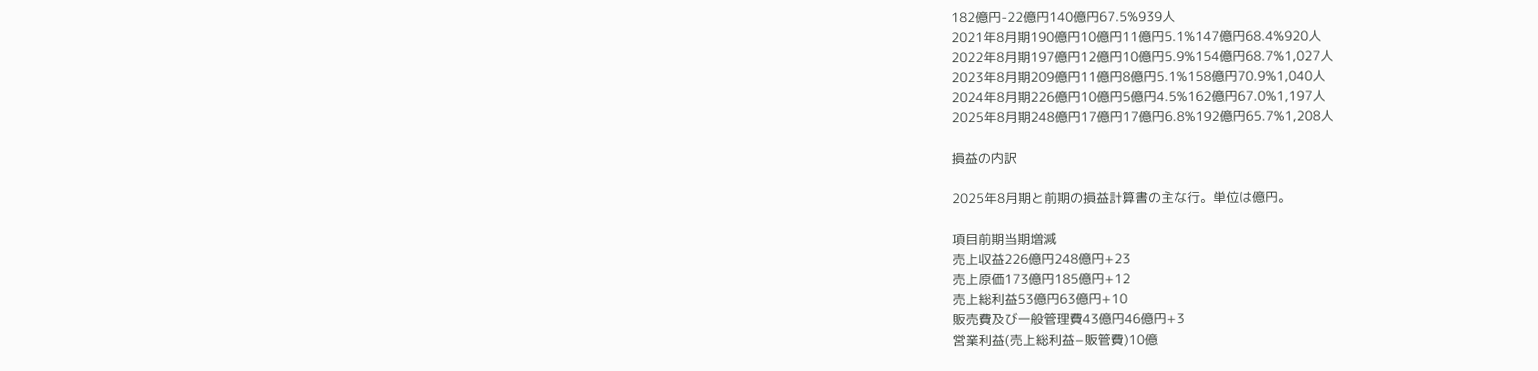182億円-22億円140億円67.5%939人
2021年8月期190億円10億円11億円5.1%147億円68.4%920人
2022年8月期197億円12億円10億円5.9%154億円68.7%1,027人
2023年8月期209億円11億円8億円5.1%158億円70.9%1,040人
2024年8月期226億円10億円5億円4.5%162億円67.0%1,197人
2025年8月期248億円17億円17億円6.8%192億円65.7%1,208人

損益の内訳

2025年8月期と前期の損益計算書の主な行。単位は億円。

項目前期当期増減
売上収益226億円248億円+23
売上原価173億円185億円+12
売上総利益53億円63億円+10
販売費及び一般管理費43億円46億円+3
営業利益(売上総利益−販管費)10億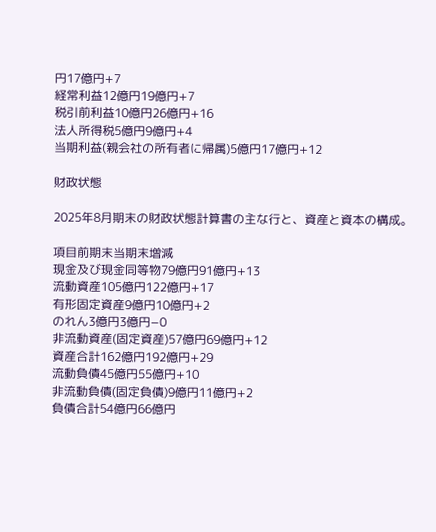円17億円+7
経常利益12億円19億円+7
税引前利益10億円26億円+16
法人所得税5億円9億円+4
当期利益(親会社の所有者に帰属)5億円17億円+12

財政状態

2025年8月期末の財政状態計算書の主な行と、資産と資本の構成。

項目前期末当期末増減
現金及び現金同等物79億円91億円+13
流動資産105億円122億円+17
有形固定資産9億円10億円+2
のれん3億円3億円−0
非流動資産(固定資産)57億円69億円+12
資産合計162億円192億円+29
流動負債45億円55億円+10
非流動負債(固定負債)9億円11億円+2
負債合計54億円66億円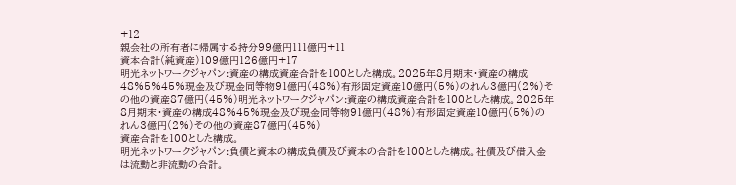+12
親会社の所有者に帰属する持分99億円111億円+11
資本合計(純資産)109億円126億円+17
明光ネットワークジャパン:資産の構成資産合計を100とした構成。2025年8月期末・資産の構成48%5%45%現金及び現金同等物91億円(48%)有形固定資産10億円(5%)のれん3億円(2%)その他の資産87億円(45%)明光ネットワークジャパン:資産の構成資産合計を100とした構成。2025年8月期末・資産の構成48%45%現金及び現金同等物91億円(48%)有形固定資産10億円(5%)のれん3億円(2%)その他の資産87億円(45%)
資産合計を100とした構成。
明光ネットワークジャパン:負債と資本の構成負債及び資本の合計を100とした構成。社債及び借入金は流動と非流動の合計。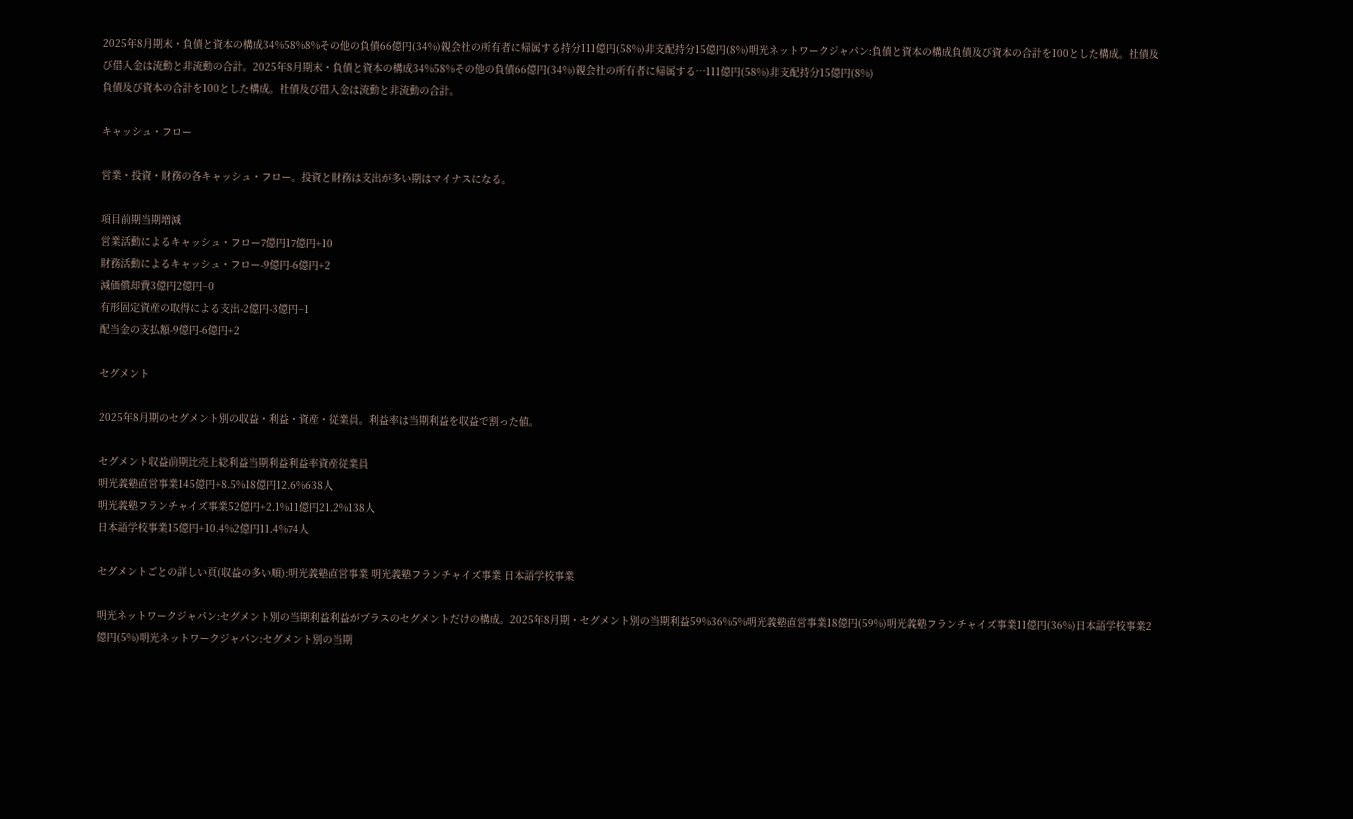2025年8月期末・負債と資本の構成34%58%8%その他の負債66億円(34%)親会社の所有者に帰属する持分111億円(58%)非支配持分15億円(8%)明光ネットワークジャパン:負債と資本の構成負債及び資本の合計を100とした構成。社債及び借入金は流動と非流動の合計。2025年8月期末・負債と資本の構成34%58%その他の負債66億円(34%)親会社の所有者に帰属する…111億円(58%)非支配持分15億円(8%)
負債及び資本の合計を100とした構成。社債及び借入金は流動と非流動の合計。

キャッシュ・フロー

営業・投資・財務の各キャッシュ・フロー。投資と財務は支出が多い期はマイナスになる。

項目前期当期増減
営業活動によるキャッシュ・フロー7億円17億円+10
財務活動によるキャッシュ・フロー-9億円-6億円+2
減価償却費3億円2億円−0
有形固定資産の取得による支出-2億円-3億円−1
配当金の支払額-9億円-6億円+2

セグメント

2025年8月期のセグメント別の収益・利益・資産・従業員。利益率は当期利益を収益で割った値。

セグメント収益前期比売上総利益当期利益利益率資産従業員
明光義塾直営事業145億円+8.5%18億円12.6%638人
明光義塾フランチャイズ事業52億円+2.1%11億円21.2%138人
日本語学校事業15億円+10.4%2億円11.4%74人

セグメントごとの詳しい頁(収益の多い順):明光義塾直営事業 明光義塾フランチャイズ事業 日本語学校事業

明光ネットワークジャパン:セグメント別の当期利益利益がプラスのセグメントだけの構成。2025年8月期・セグメント別の当期利益59%36%5%明光義塾直営事業18億円(59%)明光義塾フランチャイズ事業11億円(36%)日本語学校事業2億円(5%)明光ネットワークジャパン:セグメント別の当期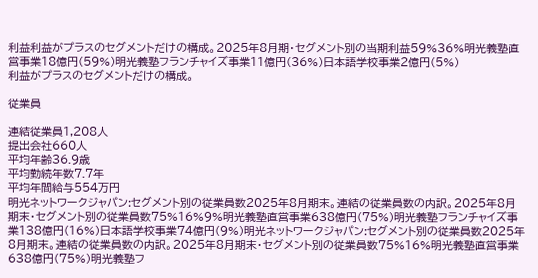利益利益がプラスのセグメントだけの構成。2025年8月期・セグメント別の当期利益59%36%明光義塾直営事業18億円(59%)明光義塾フランチャイズ事業11億円(36%)日本語学校事業2億円(5%)
利益がプラスのセグメントだけの構成。

従業員

連結従業員1,208人
提出会社660人
平均年齢36.9歳
平均勤続年数7.7年
平均年間給与554万円
明光ネットワークジャパン:セグメント別の従業員数2025年8月期末。連結の従業員数の内訳。2025年8月期末・セグメント別の従業員数75%16%9%明光義塾直営事業638億円(75%)明光義塾フランチャイズ事業138億円(16%)日本語学校事業74億円(9%)明光ネットワークジャパン:セグメント別の従業員数2025年8月期末。連結の従業員数の内訳。2025年8月期末・セグメント別の従業員数75%16%明光義塾直営事業638億円(75%)明光義塾フ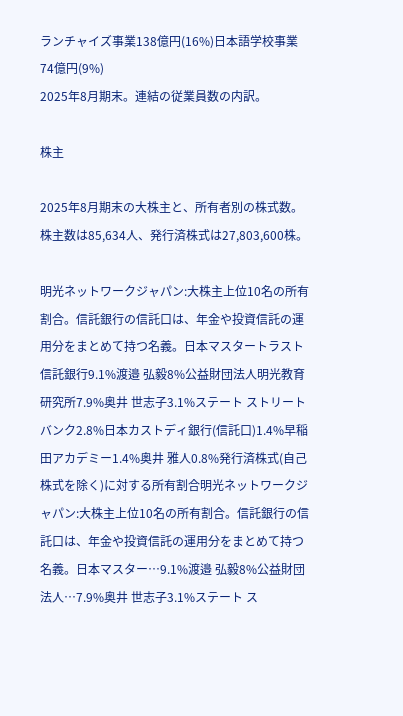ランチャイズ事業138億円(16%)日本語学校事業74億円(9%)
2025年8月期末。連結の従業員数の内訳。

株主

2025年8月期末の大株主と、所有者別の株式数。株主数は85,634人、発行済株式は27,803,600株。

明光ネットワークジャパン:大株主上位10名の所有割合。信託銀行の信託口は、年金や投資信託の運用分をまとめて持つ名義。日本マスタートラスト信託銀行9.1%渡邉 弘毅8%公益財団法人明光教育研究所7.9%奥井 世志子3.1%ステート ストリート バンク2.8%日本カストディ銀行(信託口)1.4%早稲田アカデミー1.4%奥井 雅人0.8%発行済株式(自己株式を除く)に対する所有割合明光ネットワークジャパン:大株主上位10名の所有割合。信託銀行の信託口は、年金や投資信託の運用分をまとめて持つ名義。日本マスター…9.1%渡邉 弘毅8%公益財団法人…7.9%奥井 世志子3.1%ステート ス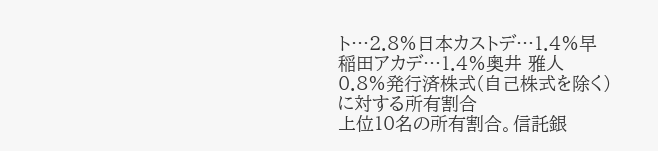ト…2.8%日本カストデ…1.4%早稲田アカデ…1.4%奥井 雅人0.8%発行済株式(自己株式を除く)に対する所有割合
上位10名の所有割合。信託銀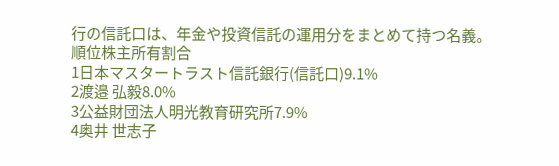行の信託口は、年金や投資信託の運用分をまとめて持つ名義。
順位株主所有割合
1日本マスタートラスト信託銀行(信託口)9.1%
2渡邉 弘毅8.0%
3公益財団法人明光教育研究所7.9%
4奥井 世志子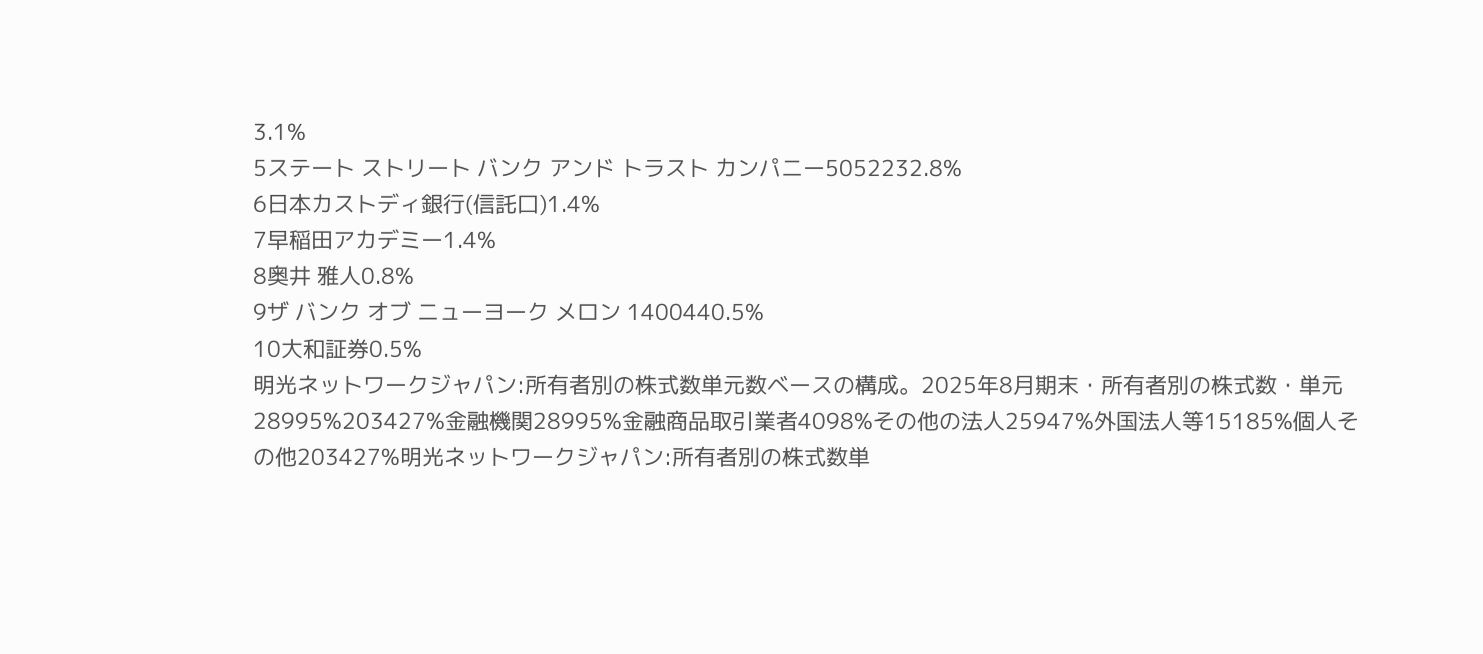3.1%
5ステート ストリート バンク アンド トラスト カンパニー5052232.8%
6日本カストディ銀行(信託口)1.4%
7早稲田アカデミー1.4%
8奥井 雅人0.8%
9ザ バンク オブ ニューヨーク メロン 1400440.5%
10大和証券0.5%
明光ネットワークジャパン:所有者別の株式数単元数ベースの構成。2025年8月期末・所有者別の株式数・単元28995%203427%金融機関28995%金融商品取引業者4098%その他の法人25947%外国法人等15185%個人その他203427%明光ネットワークジャパン:所有者別の株式数単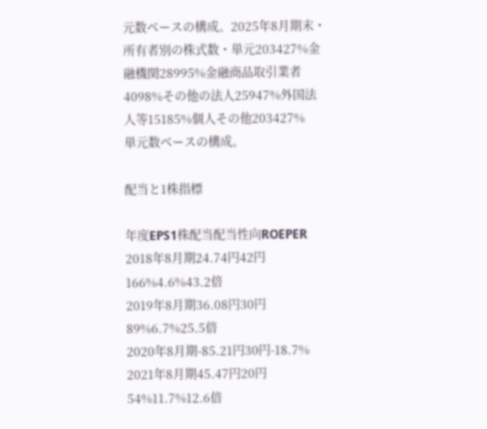元数ベースの構成。2025年8月期末・所有者別の株式数・単元203427%金融機関28995%金融商品取引業者4098%その他の法人25947%外国法人等15185%個人その他203427%
単元数ベースの構成。

配当と1株指標

年度EPS1株配当配当性向ROEPER
2018年8月期24.74円42円166%4.6%43.2倍
2019年8月期36.08円30円89%6.7%25.5倍
2020年8月期-85.21円30円-18.7%
2021年8月期45.47円20円54%11.7%12.6倍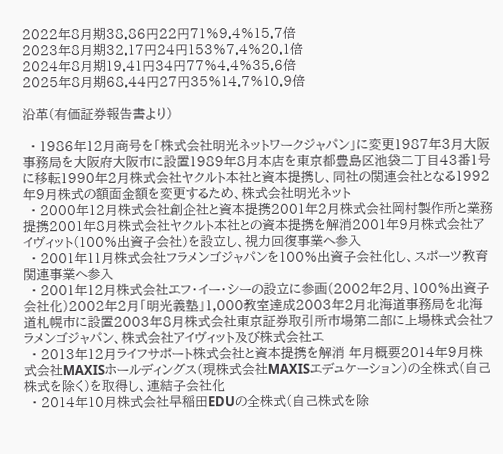2022年8月期38.86円22円71%9.4%15.7倍
2023年8月期32.17円24円153%7.4%20.1倍
2024年8月期19.41円34円77%4.4%35.6倍
2025年8月期68.44円27円35%14.7%10.9倍

沿革(有価証券報告書より)

  • 1986年12月商号を「株式会社明光ネットワークジャパン」に変更1987年3月大阪事務局を大阪府大阪市に設置1989年8月本店を東京都豊島区池袋二丁目43番1号に移転1990年2月株式会社ヤクルト本社と資本提携し、同社の関連会社となる1992年9月株式の額面金額を変更するため、株式会社明光ネット
  • 2000年12月株式会社創企社と資本提携2001年2月株式会社岡村製作所と業務提携2001年8月株式会社ヤクルト本社との資本提携を解消2001年9月株式会社アイヴィット(100%出資子会社)を設立し、視力回復事業へ参入
  • 2001年11月株式会社フラメンゴジャパンを100%出資子会社化し、スポーツ教育関連事業へ参入
  • 2001年12月株式会社エフ・イー・シーの設立に参画(2002年2月、100%出資子会社化)2002年2月「明光義塾」1,000教室達成2003年2月北海道事務局を北海道札幌市に設置2003年8月株式会社東京証券取引所市場第二部に上場株式会社フラメンゴジャパン、株式会社アイヴィット及び株式会社エ
  • 2013年12月ライフサポート株式会社と資本提携を解消 年月概要2014年9月株式会社MAXISホールディングス(現株式会社MAXISエデュケーション)の全株式(自己株式を除く)を取得し、連結子会社化
  • 2014年10月株式会社早稲田EDUの全株式(自己株式を除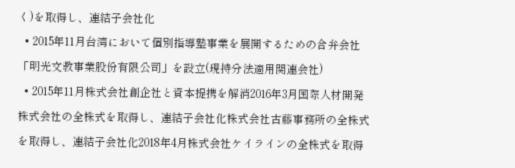く)を取得し、連結子会社化
  • 2015年11月台湾において個別指導塾事業を展開するための合弁会社「明光文教事業股份有限公司」を設立(現持分法適用関連会社)
  • 2015年11月株式会社創企社と資本提携を解消2016年3月国際人材開発株式会社の全株式を取得し、連結子会社化株式会社古藤事務所の全株式を取得し、連結子会社化2018年4月株式会社ケイラインの全株式を取得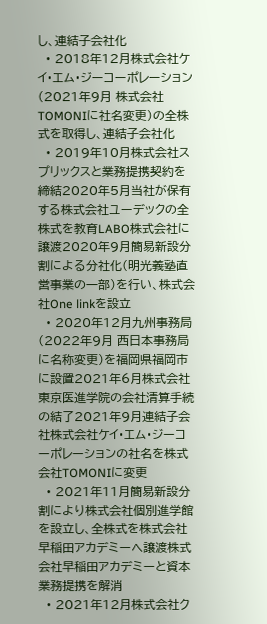し、連結子会社化
  • 2018年12月株式会社ケイ・エム・ジーコーポレーション(2021年9月 株式会社TOMONIに社名変更)の全株式を取得し、連結子会社化
  • 2019年10月株式会社スプリックスと業務提携契約を締結2020年5月当社が保有する株式会社ユーデックの全株式を教育LABO株式会社に譲渡2020年9月簡易新設分割による分社化(明光義塾直営事業の一部)を行い、株式会社One linkを設立
  • 2020年12月九州事務局(2022年9月 西日本事務局に名称変更)を福岡県福岡市に設置2021年6月株式会社東京医進学院の会社清算手続の結了2021年9月連結子会社株式会社ケイ・エム・ジーコーポレーションの社名を株式会社TOMONIに変更
  • 2021年11月簡易新設分割により株式会社個別進学館を設立し、全株式を株式会社早稲田アカデミーへ譲渡株式会社早稲田アカデミーと資本業務提携を解消
  • 2021年12月株式会社ク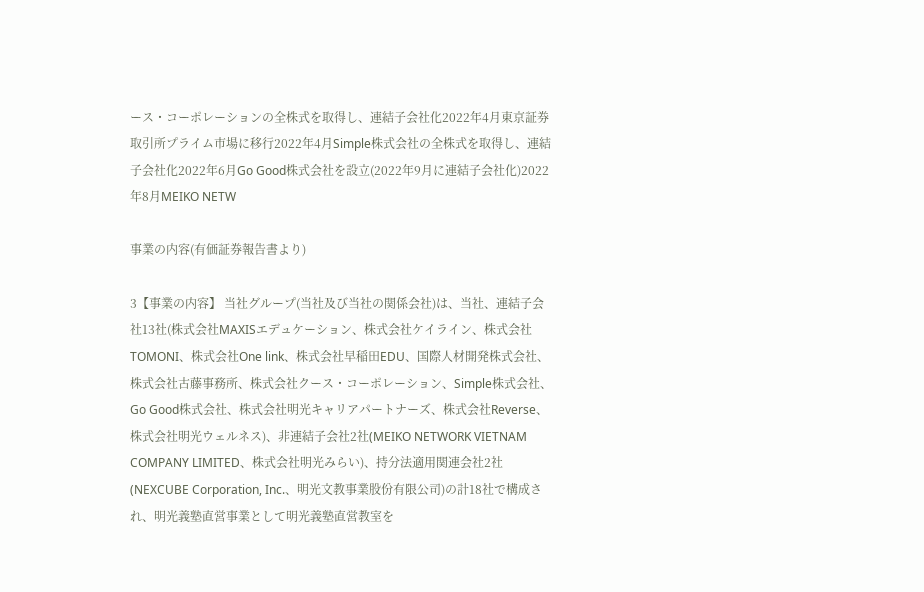ース・コーポレーションの全株式を取得し、連結子会社化2022年4月東京証券取引所プライム市場に移行2022年4月Simple株式会社の全株式を取得し、連結子会社化2022年6月Go Good株式会社を設立(2022年9月に連結子会社化)2022年8月MEIKO NETW

事業の内容(有価証券報告書より)

3【事業の内容】 当社グループ(当社及び当社の関係会社)は、当社、連結子会社13社(株式会社MAXISエデュケーション、株式会社ケイライン、株式会社TOMONI、株式会社One link、株式会社早稲田EDU、国際人材開発株式会社、株式会社古藤事務所、株式会社クース・コーポレーション、Simple株式会社、Go Good株式会社、株式会社明光キャリアパートナーズ、株式会社Reverse、株式会社明光ウェルネス)、非連結子会社2社(MEIKO NETWORK VIETNAM COMPANY LIMITED、株式会社明光みらい)、持分法適用関連会社2社(NEXCUBE Corporation, Inc.、明光文教事業股份有限公司)の計18社で構成され、明光義塾直営事業として明光義塾直営教室を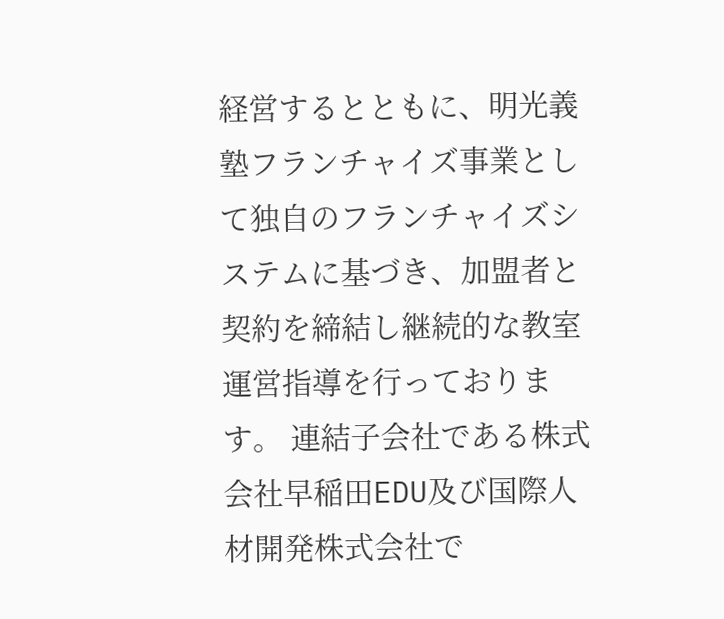経営するとともに、明光義塾フランチャイズ事業として独自のフランチャイズシステムに基づき、加盟者と契約を締結し継続的な教室運営指導を行っております。 連結子会社である株式会社早稲田EDU及び国際人材開発株式会社で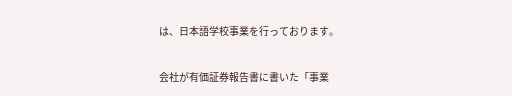は、日本語学校事業を行っております。

会社が有価証券報告書に書いた「事業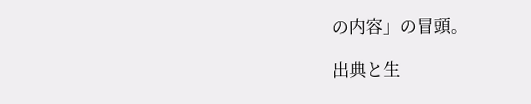の内容」の冒頭。

出典と生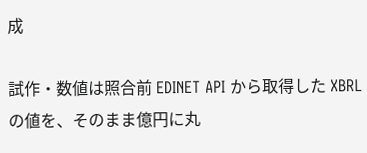成

試作・数値は照合前 EDINET API から取得した XBRL の値を、そのまま億円に丸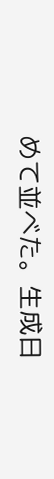めて並べた。生成日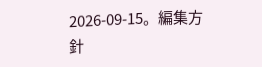2026-09-15。編集方針